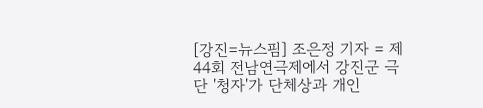[강진=뉴스핌] 조은정 기자 = 제44회 전남연극제에서 강진군 극단 '청자'가 단체상과 개인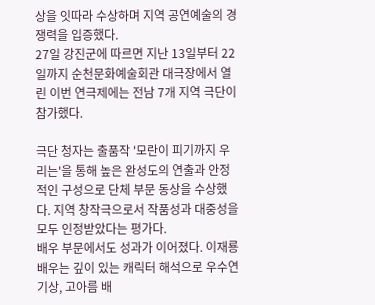상을 잇따라 수상하며 지역 공연예술의 경쟁력을 입증했다.
27일 강진군에 따르면 지난 13일부터 22일까지 순천문화예술회관 대극장에서 열린 이번 연극제에는 전남 7개 지역 극단이 참가했다.

극단 청자는 출품작 '모란이 피기까지 우리는'을 통해 높은 완성도의 연출과 안정적인 구성으로 단체 부문 동상을 수상했다. 지역 창작극으로서 작품성과 대중성을 모두 인정받았다는 평가다.
배우 부문에서도 성과가 이어졌다. 이재룡 배우는 깊이 있는 캐릭터 해석으로 우수연기상, 고아름 배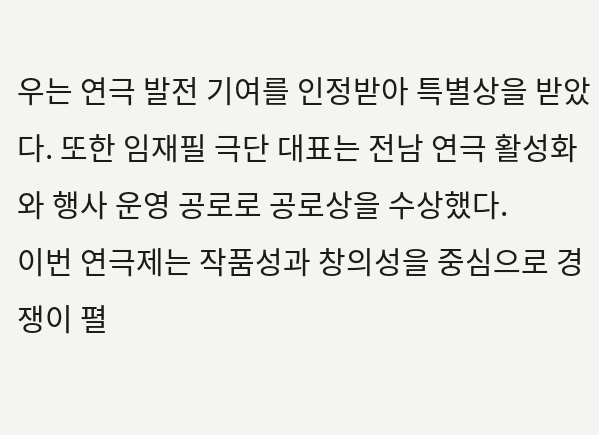우는 연극 발전 기여를 인정받아 특별상을 받았다. 또한 임재필 극단 대표는 전남 연극 활성화와 행사 운영 공로로 공로상을 수상했다.
이번 연극제는 작품성과 창의성을 중심으로 경쟁이 펼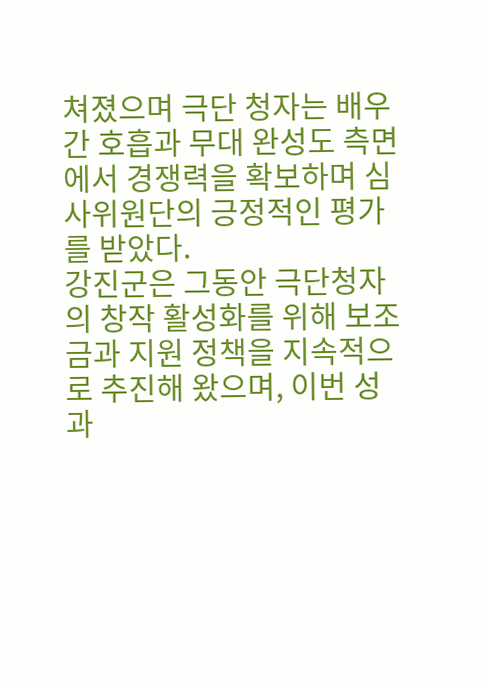쳐졌으며 극단 청자는 배우 간 호흡과 무대 완성도 측면에서 경쟁력을 확보하며 심사위원단의 긍정적인 평가를 받았다.
강진군은 그동안 극단청자의 창작 활성화를 위해 보조금과 지원 정책을 지속적으로 추진해 왔으며, 이번 성과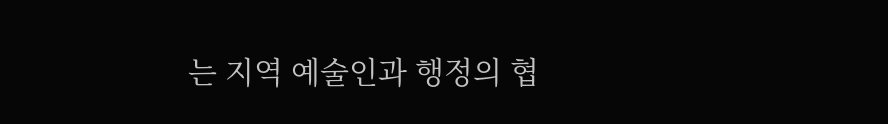는 지역 예술인과 행정의 협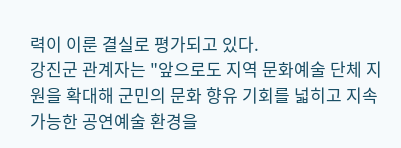력이 이룬 결실로 평가되고 있다.
강진군 관계자는 "앞으로도 지역 문화예술 단체 지원을 확대해 군민의 문화 향유 기회를 넓히고 지속 가능한 공연예술 환경을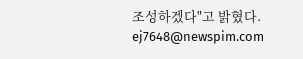조성하겠다"고 밝혔다.
ej7648@newspim.com